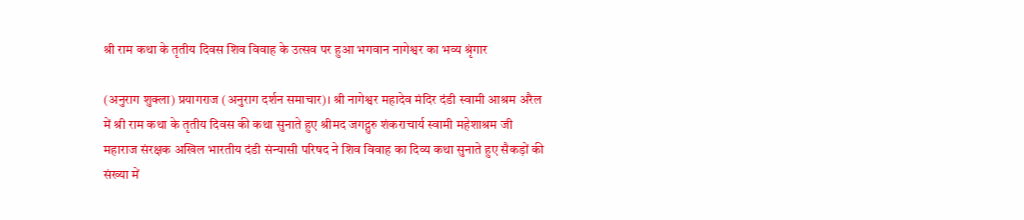श्री राम कथा के तृतीय दिवस शिव विवाह के उत्सव पर हुआ भगवान नागेश्वर का भव्य श्रृंगार

(अनुराग शुक्ला) प्रयागराज (अनुराग दर्शन समाचार)। श्री नागेश्वर महादेव मंदिर दंडी स्वामी आश्रम अरैल में श्री राम कथा के तृतीय दिवस की कथा सुनाते हुए श्रीमद जगद्गुरु शंकराचार्य स्वामी महेशाश्रम जी महाराज संरक्षक अखिल भारतीय दंडी संन्यासी परिषद ने शिव विवाह का दिव्य कथा सुनाते हुए सैकड़ों की संख्या में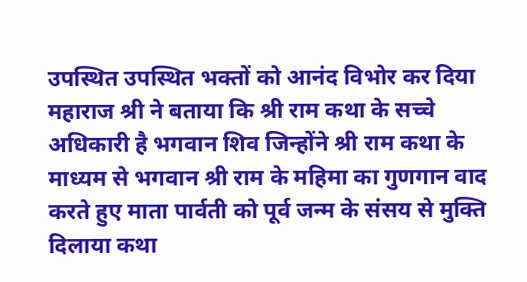उपस्थित उपस्थित भक्तों को आनंद विभोर कर दिया महाराज श्री ने बताया कि श्री राम कथा के सच्चे अधिकारी है भगवान शिव जिन्होंने श्री राम कथा के माध्यम से भगवान श्री राम के महिमा का गुणगान वाद करते हुए माता पार्वती को पूर्व जन्म के संसय से मुक्ति दिलाया कथा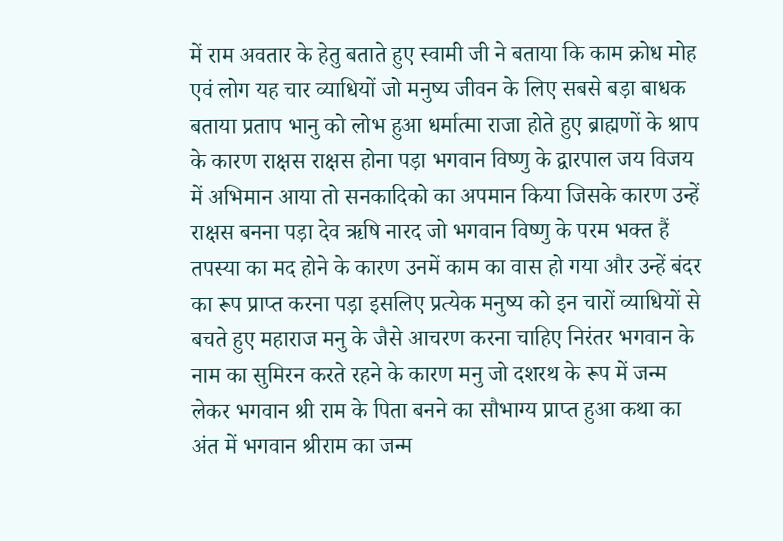में राम अवतार के हेतु बताते हुए स्वामी जी ने बताया कि काम क्रोध मोह एवं लोग यह चार व्याधियों जो मनुष्य जीवन के लिए सबसे बड़ा बाधक बताया प्रताप भानु को लोभ हुआ धर्मात्मा राजा होते हुए ब्राह्मणों के श्राप के कारण राक्षस राक्षस होना पड़ा भगवान विष्णु के द्वारपाल जय विजय में अभिमान आया तो सनकादिको का अपमान किया जिसके कारण उन्हें राक्षस बनना पड़ा देव ऋषि नारद जो भगवान विष्णु के परम भक्त हैं तपस्या का मद होने के कारण उनमें काम का वास हो गया और उन्हें बंदर का रूप प्राप्त करना पड़ा इसलिए प्रत्येक मनुष्य को इन चारों व्याधियों से बचते हुए महाराज मनु के जैसे आचरण करना चाहिए निरंतर भगवान के नाम का सुमिरन करते रहने के कारण मनु जो दशरथ के रूप में जन्म लेकर भगवान श्री राम के पिता बनने का सौभाग्य प्राप्त हुआ कथा का अंत में भगवान श्रीराम का जन्म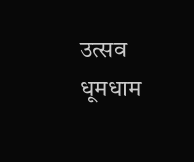उत्सव धूमधाम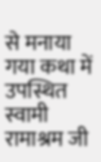से मनाया गया कथा में उपस्थित स्वामी रामाश्रम जी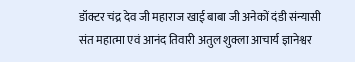डॉक्टर चंद्र देव जी महाराज खाई बाबा जी अनेकों दंडी संन्यासी संत महात्मा एवं आनंद तिवारी अतुल शुक्ला आचार्य ज्ञानेश्वर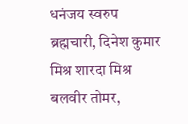धनंजय स्वरुप ब्रह्मचारी, दिनेश कुमार मिश्र शारदा मिश्र बलवीर तोमर,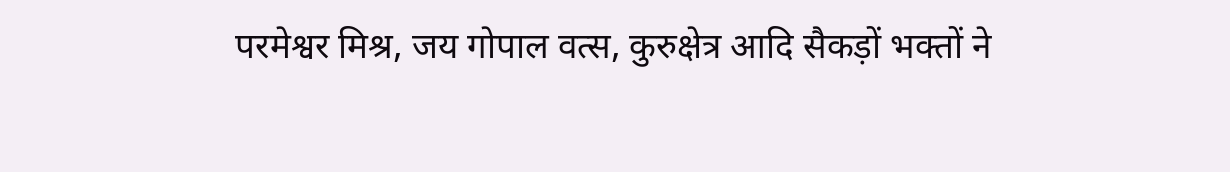परमेश्वर मिश्र, जय गोपाल वत्स, कुरुक्षेत्र आदि सैकड़ों भक्तों ने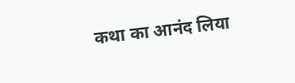कथा का आनंद लिया